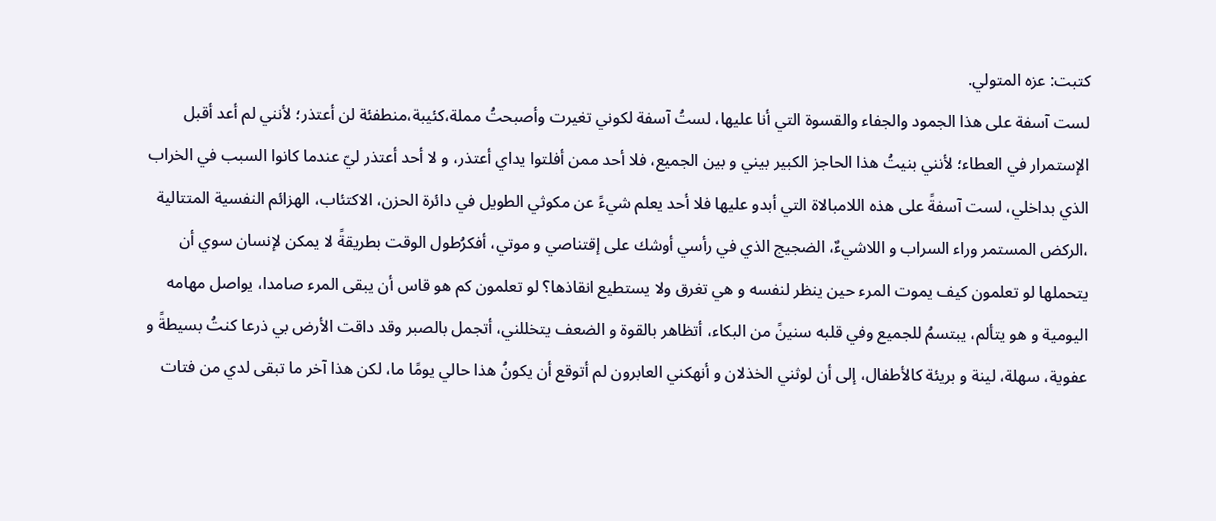كتبت: عزه المتولي.
لست آسفة على هذا الجمود والجفاء والقسوة التي أنا عليها، لستُ آسفة لكوني تغيرت وأصبحتُ مملة،كئيبة،منطفئة لن أعتذر؛ لأنني لم أعد أقبل الإستمرار في العطاء؛ لأنني بنيتُ هذا الحاجز الكبير بيني و بين الجميع، فلا أحد ممن أفلتوا يداي أعتذر، و لا أحد أعتذر ليّ عندما كانوا السبب في الخراب الذي بداخلي، لست آسفةً على هذه اللامبالاة التي أبدو عليها فلا أحد يعلم شيءً عن مكوثي الطويل في دائرة الحزن، الاكتئاب، الهزائم النفسية المتتالية ،الركض المستمر وراء السراب و اللاشيءٌ، الضجيج الذي في رأسي أوشك على إقتناصي و موتي، أفكرُطول الوقت بطريقةً لا يمكن لإنسان سوي أن يتحملها لو تعلمون كيف يموت المرء حين ينظر لنفسه و هي تغرق ولا يستطيع انقاذها؟ لو تعلمون كم هو قاس أن يبقى المرء صامدا، يواصل مهامه اليومية و هو يتألم، يبتسمُ للجميع وفي قلبه سنينً من البكاء، أتظاهر بالقوة و الضعف يتخللني، أتجمل بالصبر وقد داقت الأرض بي ذرعا كنتُ بسيطةً و عفوية، سهلة، لينة و بريئة كالأطفال، إلى أن لوثني الخذلان و أنهكني العابرون لم أتوقع أن يكونُ هذا حالي يومًا ما، لكن هذا آخر ما تبقى لدي من فتات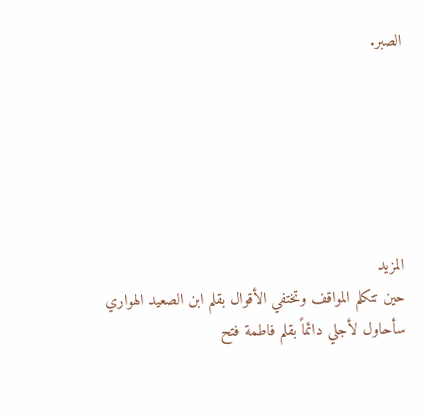الصبر.






المزيد
حين تتكلم المواقف وتختفي الأقوال بقلم ابن الصعيد الهواري
سأحاول لأجلي دائماً بقلم فاطمة فتح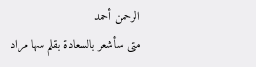الرحمن أحمد
متى سأشعر بالسعادة بقلم سها مراد